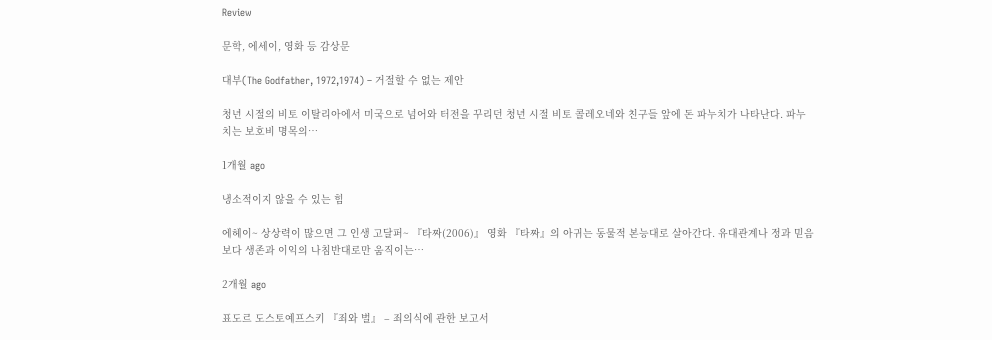Review

문학, 에세이, 영화 등 감상문

대부(The Godfather, 1972,1974) – 거절할 수 없는 제안

청년 시절의 비토 이탈리아에서 미국으로 넘어와 터전을 꾸리던 청년 시절 비토 콜레오네와 친구들 앞에 돈 파누치가 나타난다. 파누치는 보호비 명목의…

1개월 ago

냉소적이지 않을 수 있는 힘

에헤이~ 상상력이 많으면 그 인생 고달퍼~ 『타짜(2006)』 영화 『타짜』의 아귀는 동물적 본능대로 살아간다. 유대관계나 정과 믿음보다 생존과 이익의 나침반대로만 움직이는…

2개월 ago

표도르 도스토예프스키 『죄와 벌』 – 죄의식에 관한 보고서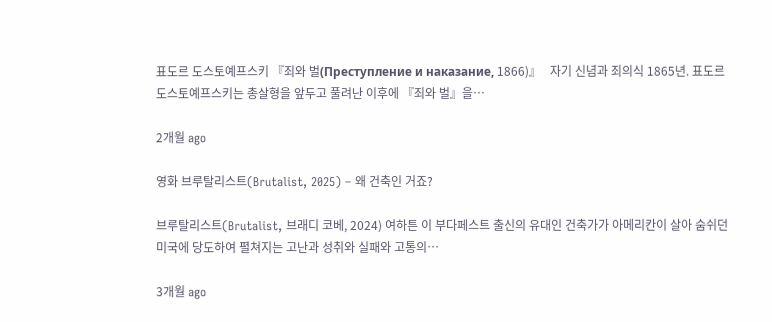표도르 도스토예프스키 『죄와 벌(Преступление и наказание, 1866)』   자기 신념과 죄의식 1865년. 표도르 도스토예프스키는 총살형을 앞두고 풀려난 이후에 『죄와 벌』을…

2개월 ago

영화 브루탈리스트(Brutalist, 2025) – 왜 건축인 거죠?

브루탈리스트(Brutalist, 브래디 코베, 2024) 여하튼 이 부다페스트 출신의 유대인 건축가가 아메리칸이 살아 숨쉬던 미국에 당도하여 펼쳐지는 고난과 성취와 실패와 고통의…

3개월 ago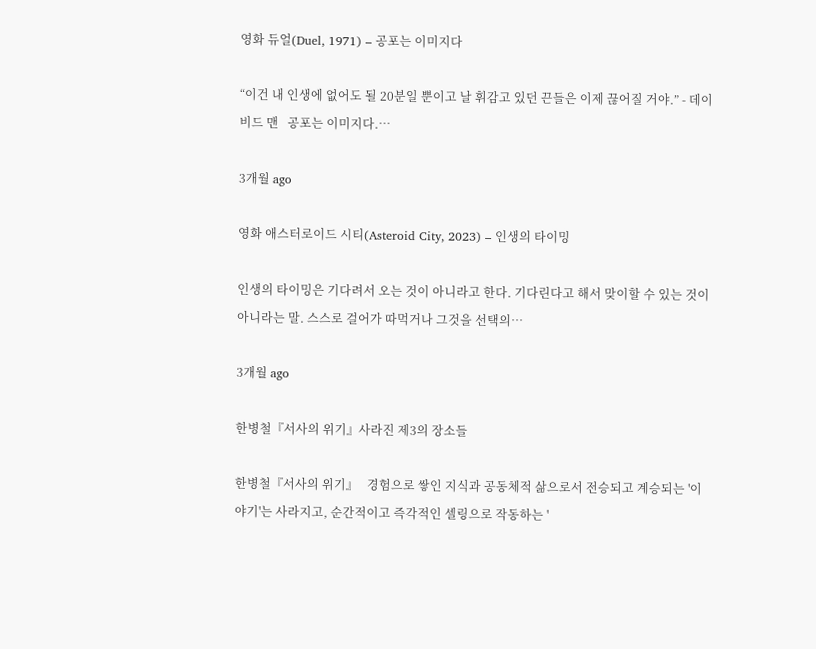영화 듀얼(Duel, 1971) – 공포는 이미지다

“이건 내 인생에 없어도 될 20분일 뿐이고 날 휘감고 있던 끈들은 이제 끊어질 거야.” - 데이비드 맨   공포는 이미지다.…

3개월 ago

영화 애스터로이드 시티(Asteroid City, 2023) – 인생의 타이밍

인생의 타이밍은 기다려서 오는 것이 아니라고 한다. 기다린다고 해서 맞이할 수 있는 것이 아니라는 말. 스스로 걸어가 따먹거나 그것을 선택의…

3개월 ago

한병철『서사의 위기』사라진 제3의 장소들

한병철『서사의 위기』   경험으로 쌓인 지식과 공동체적 삶으로서 전승되고 계승되는 '이야기'는 사라지고, 순간적이고 즉각적인 셀링으로 작동하는 '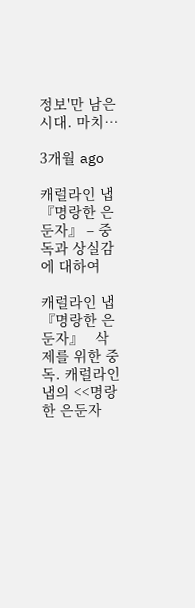정보'만 남은 시대. 마치…

3개월 ago

캐럴라인 냅 『명랑한 은둔자』 – 중독과 상실감에 대하여

캐럴라인 냅 『명랑한 은둔자』   삭제를 위한 중독. 캐럴라인 냅의 <<명랑한 은둔자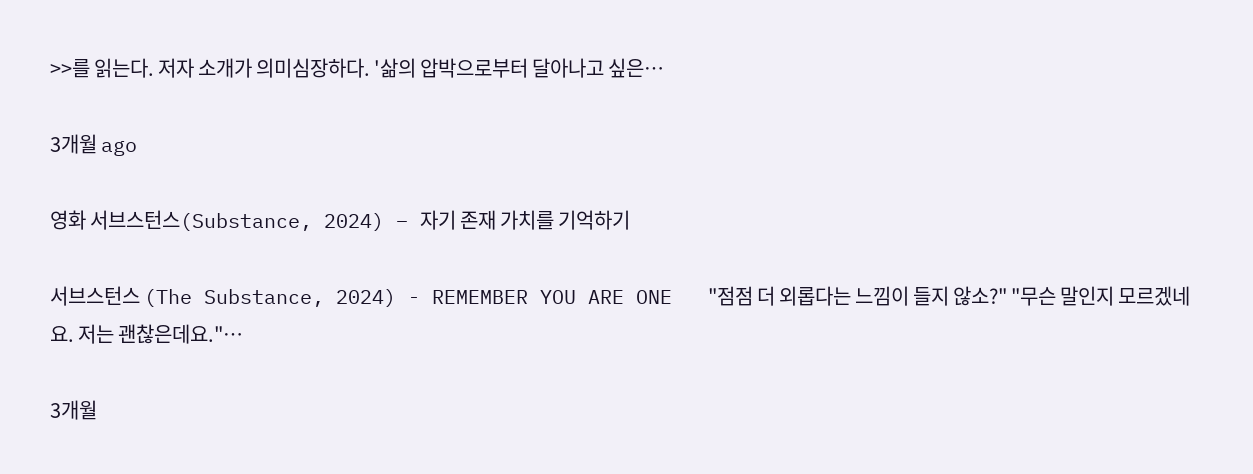>>를 읽는다. 저자 소개가 의미심장하다. '삶의 압박으로부터 달아나고 싶은…

3개월 ago

영화 서브스턴스(Substance, 2024) – 자기 존재 가치를 기억하기

서브스턴스 (The Substance, 2024) - REMEMBER YOU ARE ONE   "점점 더 외롭다는 느낌이 들지 않소?" "무슨 말인지 모르겠네요. 저는 괜찮은데요."…

3개월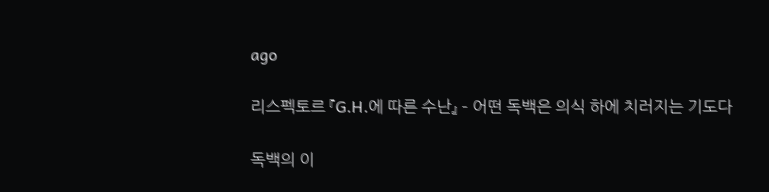ago

리스펙토르 『G.H.에 따른 수난』 – 어떤 독백은 의식 하에 치러지는 기도다

독백의 이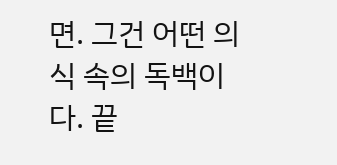면. 그건 어떤 의식 속의 독백이다. 끝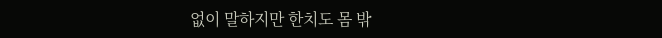없이 말하지만 한치도 몸 밖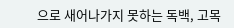으로 새어나가지 못하는 독백, 고목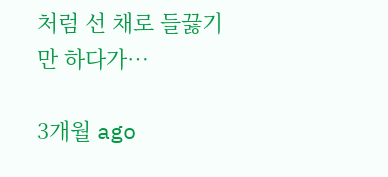처럼 선 채로 들끓기만 하다가…

3개월 ago